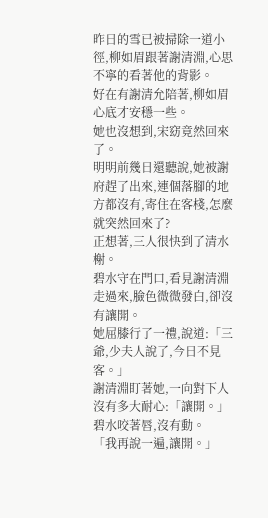昨日的雪已被掃除一道小徑,柳如眉跟著謝清淵,心思不寧的看著他的背影。
好在有謝清允陪著,柳如眉心底才安穩一些。
她也沒想到,宋窈竟然回來了。
明明前幾日還聽說,她被謝府趕了出來,連個落腳的地方都沒有,寄住在客棧,怎麼就突然回來了?
正想著,三人很快到了清水榭。
碧水守在門口,看見謝清淵走過來,臉色微微發白,卻沒有讓開。
她屈膝行了一禮,說道:「三爺,少夫人說了,今日不見客。」
謝清淵盯著她,一向對下人沒有多大耐心:「讓開。」
碧水咬著唇,沒有動。
「我再說一遍,讓開。」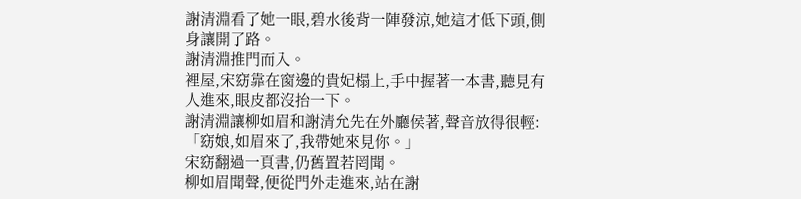謝清淵看了她一眼,碧水後背一陣發涼,她這才低下頭,側身讓開了路。
謝清淵推門而入。
裡屋,宋窈靠在窗邊的貴妃榻上,手中握著一本書,聽見有人進來,眼皮都沒抬一下。
謝清淵讓柳如眉和謝清允先在外廳侯著,聲音放得很輕:「窈娘,如眉來了,我帶她來見你。」
宋窈翻過一頁書,仍舊置若罔聞。
柳如眉聞聲,便從門外走進來,站在謝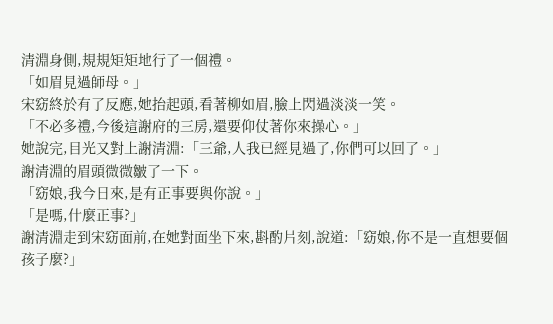清淵身側,規規矩矩地行了一個禮。
「如眉見過師母。」
宋窈終於有了反應,她抬起頭,看著柳如眉,臉上閃過淡淡一笑。
「不必多禮,今後這謝府的三房,還要仰仗著你來操心。」
她說完,目光又對上謝清淵:「三爺,人我已經見過了,你們可以回了。」
謝清淵的眉頭微微皺了一下。
「窈娘,我今日來,是有正事要與你說。」
「是嗎,什麼正事?」
謝清淵走到宋窈面前,在她對面坐下來,斟酌片刻,說道:「窈娘,你不是一直想要個孩子麼?」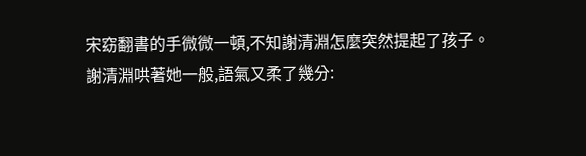宋窈翻書的手微微一頓,不知謝清淵怎麼突然提起了孩子。
謝清淵哄著她一般,語氣又柔了幾分: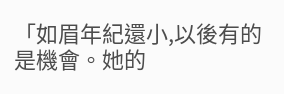「如眉年紀還小,以後有的是機會。她的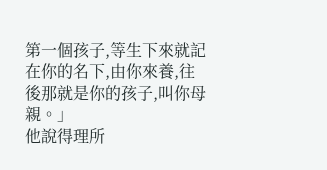第一個孩子,等生下來就記在你的名下,由你來養,往後那就是你的孩子,叫你母親。」
他說得理所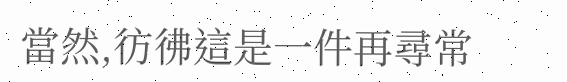當然,彷彿這是一件再尋常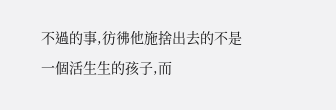不過的事,彷彿他施捨出去的不是一個活生生的孩子,而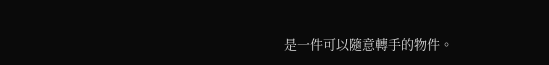是一件可以隨意轉手的物件。